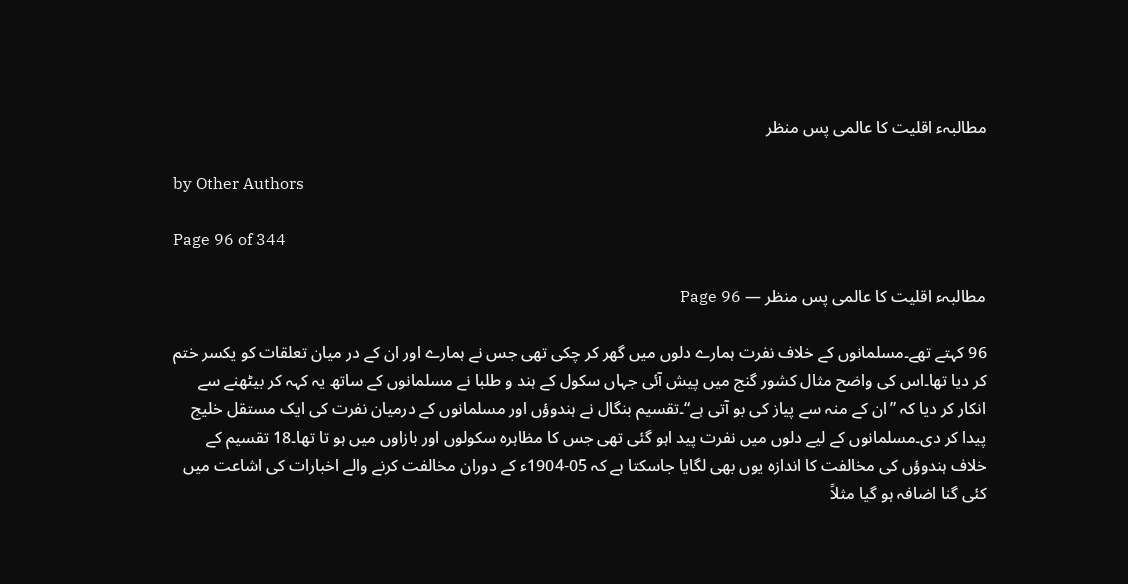مطالبہء اقلیت کا عالمی پس منظر

by Other Authors

Page 96 of 344

مطالبہء اقلیت کا عالمی پس منظر — Page 96

96 کہتے تھے۔مسلمانوں کے خلاف نفرت ہمارے دلوں میں گھر کر چکی تھی جس نے ہمارے اور ان کے در میان تعلقات کو یکسر ختم کر دیا تھا۔اس کی واضح مثال کشور گنج میں پیش آئی جہاں سکول کے ہند و طلبا نے مسلمانوں کے ساتھ یہ کہہ کر بیٹھنے سے انکار کر دیا کہ ”ان کے منہ سے پیاز کی بو آتی ہے“۔تقسیم بنگال نے ہندوؤں اور مسلمانوں کے درمیان نفرت کی ایک مستقل خلیج پیدا کر دی۔مسلمانوں کے لیے دلوں میں نفرت پید اہو گئی تھی جس کا مظاہرہ سکولوں اور بازاوں میں ہو تا تھا۔18 تقسیم کے خلاف ہندوؤں کی مخالفت کا اندازہ یوں بھی لگایا جاسکتا ہے کہ 05-1904ء کے دوران مخالفت کرنے والے اخبارات کی اشاعت میں کئی گنا اضافہ ہو گیا مثلاً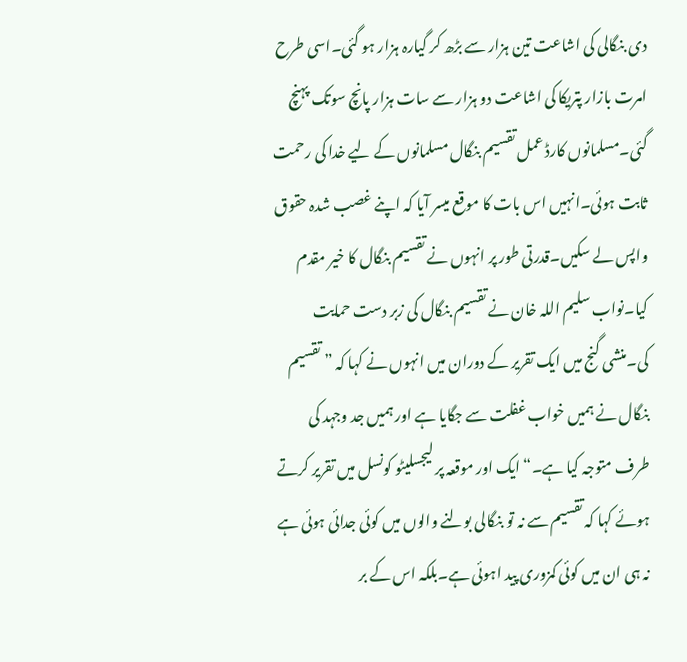دی بنگالی کی اشاعت تین ہزار سے بڑھ کر گیارہ ہزار ہو گئی۔اسی طرح امرت بازار پتریکا کی اشاعت دو ہزار سے سات ہزار پانچ سوتک پہنچ گئی۔مسلمانوں کارڈ عمل تقسیم بنگال مسلمانوں کے لیے خدا کی رحمت ثابت ہوئی۔انہیں اس بات کا موقع میسر آیا کہ اپنے غصب شدہ حقوق واپس لے سکیں۔قدرتی طور پر انہوں نے تقسیم بنگال کا خیر مقدم کیا۔نواب سلیم اللہ خان نے تقسیم بنگال کی زبر دست حمایت کی۔منشی گنج میں ایک تقریر کے دوران میں انہوں نے کہا کہ ” تقسیم بنگال نے ہمیں خواب غفلت سے جگایا ہے اور ہمیں جد وجہد کی طرف متوجہ کیا ہے۔“ ایک اور موقعہ پر لیجسلیٹو کونسل میں تقریر کرتے ہوئے کہا کہ تقسیم سے نہ تو بنگالی بولنے والوں میں کوئی جدائی ہوئی ہے نہ ہی ان میں کوئی کمزوری پید اہوئی ہے۔بلکہ اس کے بر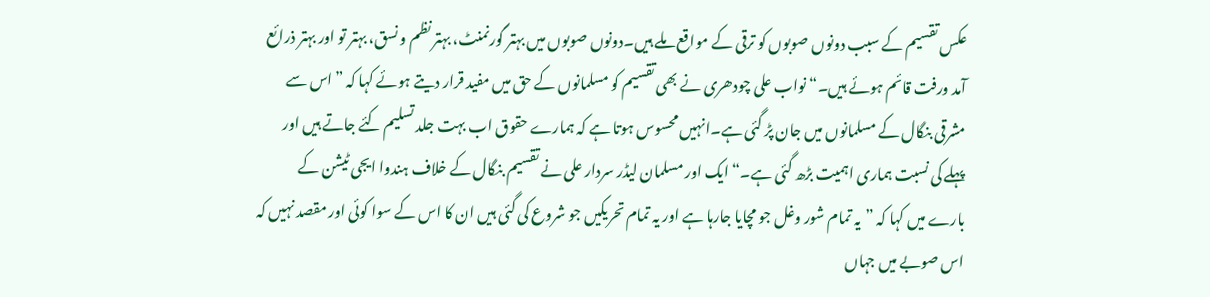عکس تقسیم کے سبب دونوں صوبوں کو ترقی کے مواقع ملے ہیں۔دونوں صوبوں میں بہتر گورنمنٹ، بہتر نظم و نسق، بہتر تو اور بہتر ذرائع آمد ورفت قائم ہوئے ہیں۔“ نواب علی چودھری نے بھی تقسیم کو مسلمانوں کے حق میں مفید قرار دیتے ہوئے کہا کہ ”اس سے مشرقی بنگال کے مسلمانوں میں جان پڑ گئی ہے۔انہیں محسوس ہوتا ہے کہ ہمارے حقوق اب بہت جلد تسلیم کئے جاتے ہیں اور پہلے کی نسبت ہماری اہمیت بڑھ گئی ہے۔“ ایک اور مسلمان لیڈر سردار علی نے تقسیم بنگال کے خلاف ہندوا ایجی ٹیشن کے بارے میں کہا کہ ”یہ تمام شور وغل جو مچایا جارہا ہے اور یہ تمام تحریکیں جو شروع کی گئی ہیں ان کا اس کے سوا کوئی اور مقصد نہیں کہ اس صوبے میں جہاں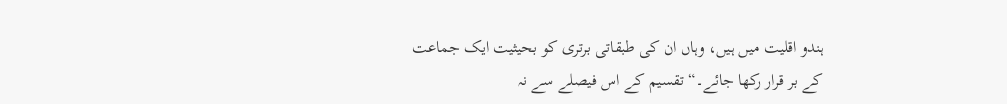ہندو اقلیت میں ہیں، وہاں ان کی طبقاتی برتری کو بحیثیت ایک جماعت کے بر قرار رکھا جائے۔“ تقسیم کے اس فیصلے سے نہ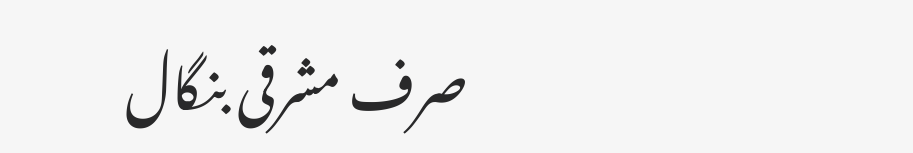صرف مشرقی بنگال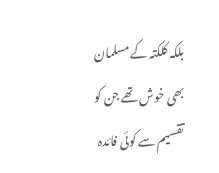بلکہ کلکتہ کے مسلمان بھی خوش تھے جن کو تقسیم سے کوئی فائدہ